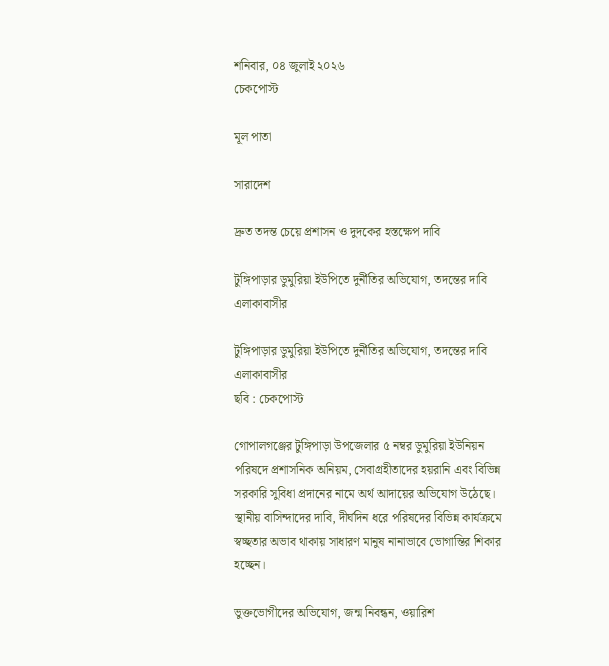শনিবার, ০৪ জুলাই ২০২৬
চেকপোস্ট

মূল পাতা

সারাদেশ

দ্রুত তদন্ত চেয়ে প্রশাসন ও দুদকের হস্তক্ষেপ দাবি

টুঙ্গিপাড়ার ডুমুরিয়া ইউপিতে দুর্নীতির অভিযোগ, তদন্তের দাবি এলাকাবাসীর

টুঙ্গিপাড়ার ডুমুরিয়া ইউপিতে দুর্নীতির অভিযোগ, তদন্তের দাবি এলাকাবাসীর
ছবি : চেকপোস্ট

গোপালগঞ্জের টুঙ্গিপাড়া উপজেলার ৫ নম্বর ডুমুরিয়া ইউনিয়ন পরিষদে প্রশাসনিক অনিয়ম, সেবাগ্রহীতাদের হয়রানি এবং বিভিন্ন সরকারি সুবিধা প্রদানের নামে অর্থ আদায়ের অভিযোগ উঠেছে। স্থানীয় বাসিন্দাদের দাবি, দীর্ঘদিন ধরে পরিষদের বিভিন্ন কার্যক্রমে স্বচ্ছতার অভাব থাকায় সাধারণ মানুষ নানাভাবে ভোগান্তির শিকার হচ্ছেন।

ভুক্তভোগীদের অভিযোগ, জন্ম নিবন্ধন, ওয়ারিশ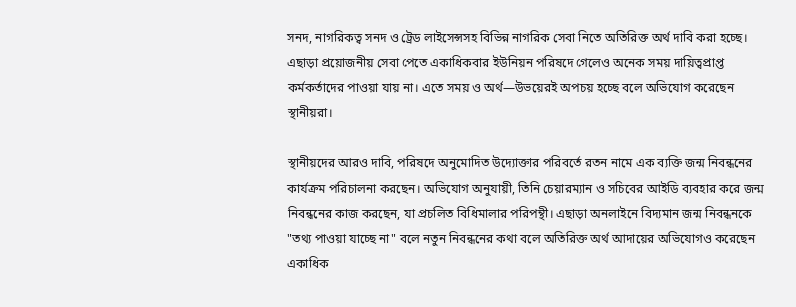সনদ, নাগরিকত্ব সনদ ও ট্রেড লাইসেন্সসহ বিভিন্ন নাগরিক সেবা নিতে অতিরিক্ত অর্থ দাবি করা হচ্ছে। এছাড়া প্রয়োজনীয় সেবা পেতে একাধিকবার ইউনিয়ন পরিষদে গেলেও অনেক সময় দায়িত্বপ্রাপ্ত কর্মকর্তাদের পাওয়া যায় না। এতে সময় ও অর্থ—উভয়েরই অপচয় হচ্ছে বলে অভিযোগ করেছেন স্থানীয়রা।

স্থানীয়দের আরও দাবি, পরিষদে অনুমোদিত উদ্যোক্তার পরিবর্তে রতন নামে এক ব্যক্তি জন্ম নিবন্ধনের কার্যক্রম পরিচালনা করছেন। অভিযোগ অনুযায়ী, তিনি চেয়ারম্যান ও সচিবের আইডি ব্যবহার করে জন্ম নিবন্ধনের কাজ করছেন, যা প্রচলিত বিধিমালার পরিপন্থী। এছাড়া অনলাইনে বিদ্যমান জন্ম নিবন্ধনকে "তথ্য পাওয়া যাচ্ছে না" বলে নতুন নিবন্ধনের কথা বলে অতিরিক্ত অর্থ আদায়ের অভিযোগও করেছেন একাধিক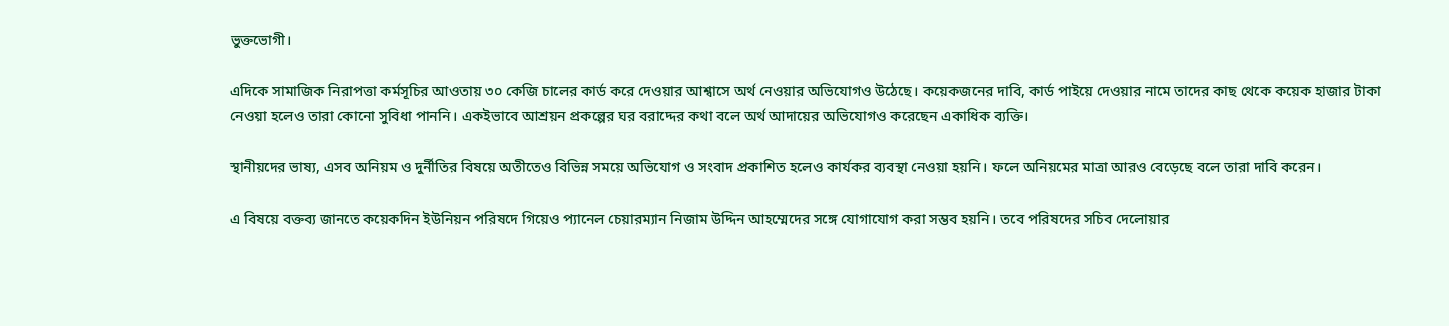ভুক্তভোগী।

এদিকে সামাজিক নিরাপত্তা কর্মসূচির আওতায় ৩০ কেজি চালের কার্ড করে দেওয়ার আশ্বাসে অর্থ নেওয়ার অভিযোগও উঠেছে। কয়েকজনের দাবি, কার্ড পাইয়ে দেওয়ার নামে তাদের কাছ থেকে কয়েক হাজার টাকা নেওয়া হলেও তারা কোনো সুবিধা পাননি। একইভাবে আশ্রয়ন প্রকল্পের ঘর বরাদ্দের কথা বলে অর্থ আদায়ের অভিযোগও করেছেন একাধিক ব্যক্তি।

স্থানীয়দের ভাষ্য, এসব অনিয়ম ও দুর্নীতির বিষয়ে অতীতেও বিভিন্ন সময়ে অভিযোগ ও সংবাদ প্রকাশিত হলেও কার্যকর ব্যবস্থা নেওয়া হয়নি। ফলে অনিয়মের মাত্রা আরও বেড়েছে বলে তারা দাবি করেন।

এ বিষয়ে বক্তব্য জানতে কয়েকদিন ইউনিয়ন পরিষদে গিয়েও প্যানেল চেয়ারম্যান নিজাম উদ্দিন আহম্মেদের সঙ্গে যোগাযোগ করা সম্ভব হয়নি। তবে পরিষদের সচিব দেলোয়ার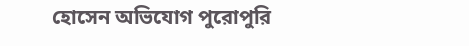হোসেন অভিযোগ পুরোপুরি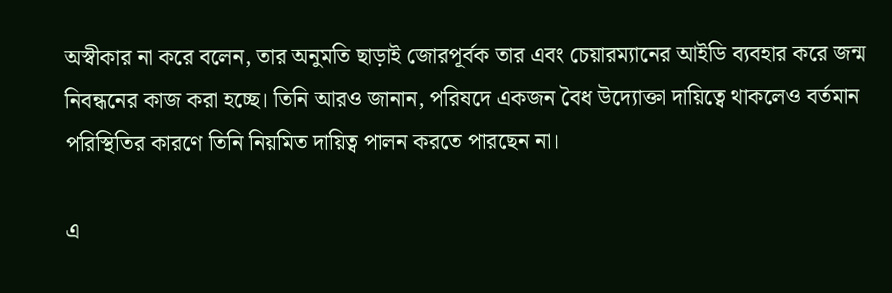অস্বীকার না করে বলেন, তার অনুমতি ছাড়াই জোরপূর্বক তার এবং চেয়ারম্যানের আইডি ব্যবহার করে জন্ম নিবন্ধনের কাজ করা হচ্ছে। তিনি আরও জানান, পরিষদে একজন বৈধ উদ্যোক্তা দায়িত্বে থাকলেও বর্তমান পরিস্থিতির কারণে তিনি নিয়মিত দায়িত্ব পালন করতে পারছেন না।

এ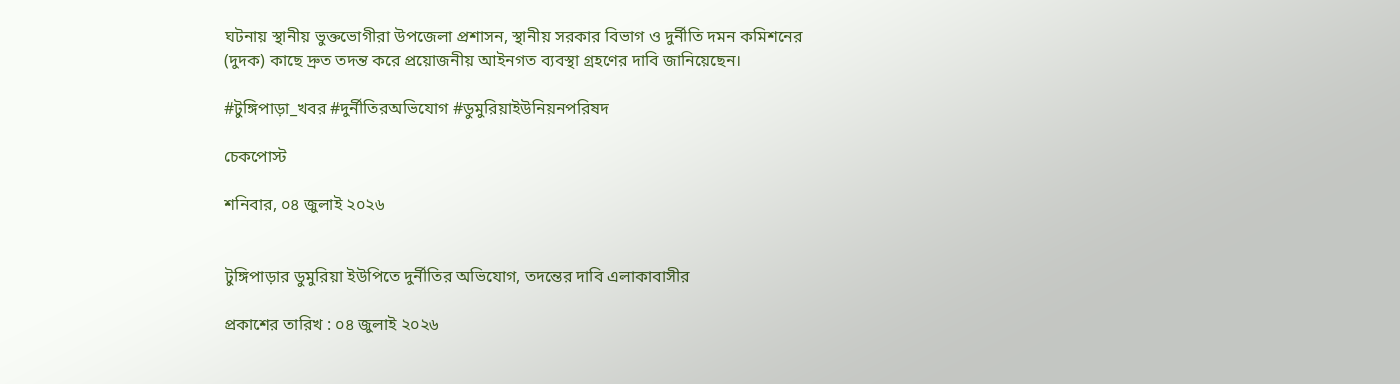ঘটনায় স্থানীয় ভুক্তভোগীরা উপজেলা প্রশাসন, স্থানীয় সরকার বিভাগ ও দুর্নীতি দমন কমিশনের (দুদক) কাছে দ্রুত তদন্ত করে প্রয়োজনীয় আইনগত ব্যবস্থা গ্রহণের দাবি জানিয়েছেন।

#টুঙ্গিপাড়া_খবর #দুর্নীতিরঅভিযোগ #ডুমুরিয়াইউনিয়নপরিষদ

চেকপোস্ট

শনিবার, ০৪ জুলাই ২০২৬


টুঙ্গিপাড়ার ডুমুরিয়া ইউপিতে দুর্নীতির অভিযোগ, তদন্তের দাবি এলাকাবাসীর

প্রকাশের তারিখ : ০৪ জুলাই ২০২৬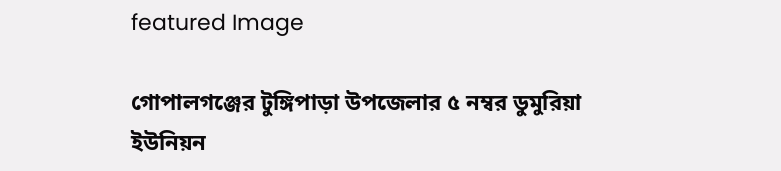featured Image

গোপালগঞ্জের টুঙ্গিপাড়া উপজেলার ৫ নম্বর ডুমুরিয়া ইউনিয়ন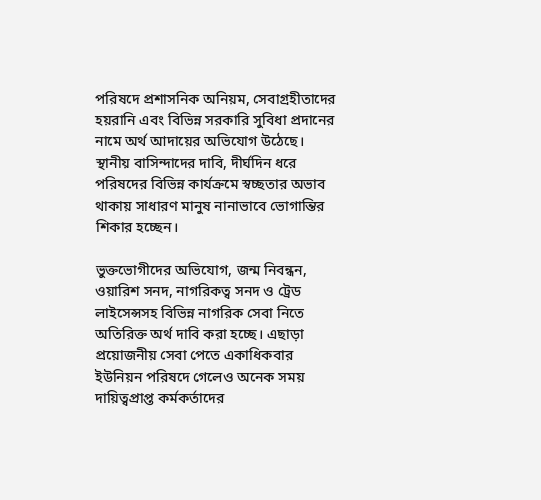পরিষদে প্রশাসনিক অনিয়ম, সেবাগ্রহীতাদের হয়রানি এবং বিভিন্ন সরকারি সুবিধা প্রদানের নামে অর্থ আদায়ের অভিযোগ উঠেছে। স্থানীয় বাসিন্দাদের দাবি, দীর্ঘদিন ধরে পরিষদের বিভিন্ন কার্যক্রমে স্বচ্ছতার অভাব থাকায় সাধারণ মানুষ নানাভাবে ভোগান্তির শিকার হচ্ছেন।

ভুক্তভোগীদের অভিযোগ, জন্ম নিবন্ধন, ওয়ারিশ সনদ, নাগরিকত্ব সনদ ও ট্রেড লাইসেন্সসহ বিভিন্ন নাগরিক সেবা নিতে অতিরিক্ত অর্থ দাবি করা হচ্ছে। এছাড়া প্রয়োজনীয় সেবা পেতে একাধিকবার ইউনিয়ন পরিষদে গেলেও অনেক সময় দায়িত্বপ্রাপ্ত কর্মকর্তাদের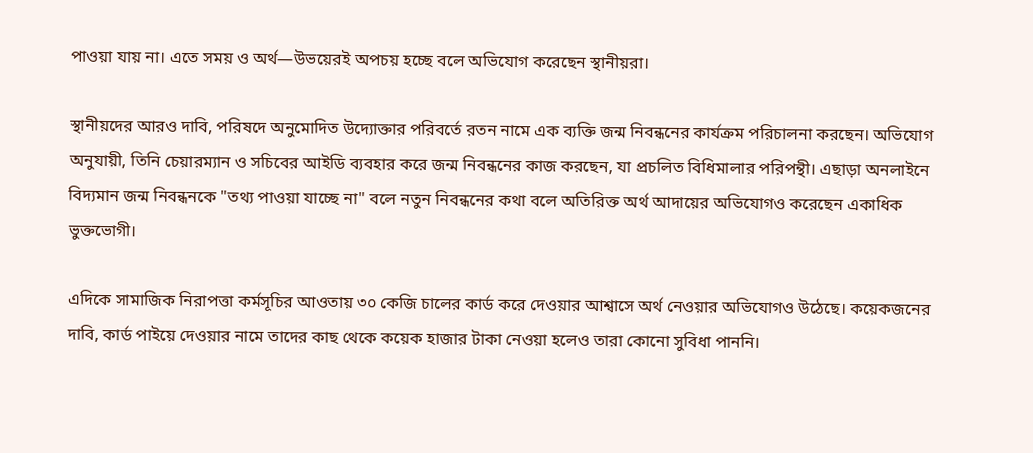পাওয়া যায় না। এতে সময় ও অর্থ—উভয়েরই অপচয় হচ্ছে বলে অভিযোগ করেছেন স্থানীয়রা।

স্থানীয়দের আরও দাবি, পরিষদে অনুমোদিত উদ্যোক্তার পরিবর্তে রতন নামে এক ব্যক্তি জন্ম নিবন্ধনের কার্যক্রম পরিচালনা করছেন। অভিযোগ অনুযায়ী, তিনি চেয়ারম্যান ও সচিবের আইডি ব্যবহার করে জন্ম নিবন্ধনের কাজ করছেন, যা প্রচলিত বিধিমালার পরিপন্থী। এছাড়া অনলাইনে বিদ্যমান জন্ম নিবন্ধনকে "তথ্য পাওয়া যাচ্ছে না" বলে নতুন নিবন্ধনের কথা বলে অতিরিক্ত অর্থ আদায়ের অভিযোগও করেছেন একাধিক ভুক্তভোগী।

এদিকে সামাজিক নিরাপত্তা কর্মসূচির আওতায় ৩০ কেজি চালের কার্ড করে দেওয়ার আশ্বাসে অর্থ নেওয়ার অভিযোগও উঠেছে। কয়েকজনের দাবি, কার্ড পাইয়ে দেওয়ার নামে তাদের কাছ থেকে কয়েক হাজার টাকা নেওয়া হলেও তারা কোনো সুবিধা পাননি।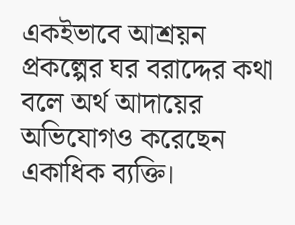একইভাবে আশ্রয়ন প্রকল্পের ঘর বরাদ্দের কথা বলে অর্থ আদায়ের অভিযোগও করেছেন একাধিক ব্যক্তি।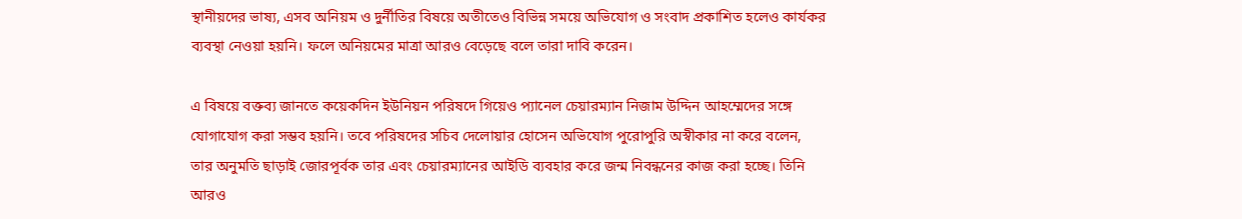স্থানীয়দের ভাষ্য, এসব অনিয়ম ও দুর্নীতির বিষয়ে অতীতেও বিভিন্ন সময়ে অভিযোগ ও সংবাদ প্রকাশিত হলেও কার্যকর ব্যবস্থা নেওয়া হয়নি। ফলে অনিয়মের মাত্রা আরও বেড়েছে বলে তারা দাবি করেন।

এ বিষয়ে বক্তব্য জানতে কয়েকদিন ইউনিয়ন পরিষদে গিয়েও প্যানেল চেয়ারম্যান নিজাম উদ্দিন আহম্মেদের সঙ্গে যোগাযোগ করা সম্ভব হয়নি। তবে পরিষদের সচিব দেলোয়ার হোসেন অভিযোগ পুরোপুরি অস্বীকার না করে বলেন, তার অনুমতি ছাড়াই জোরপূর্বক তার এবং চেয়ারম্যানের আইডি ব্যবহার করে জন্ম নিবন্ধনের কাজ করা হচ্ছে। তিনি আরও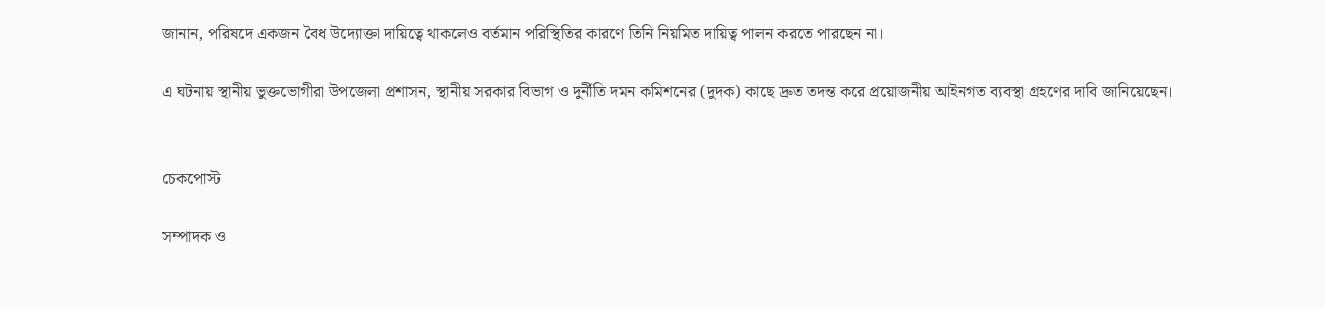জানান, পরিষদে একজন বৈধ উদ্যোক্তা দায়িত্বে থাকলেও বর্তমান পরিস্থিতির কারণে তিনি নিয়মিত দায়িত্ব পালন করতে পারছেন না।

এ ঘটনায় স্থানীয় ভুক্তভোগীরা উপজেলা প্রশাসন, স্থানীয় সরকার বিভাগ ও দুর্নীতি দমন কমিশনের (দুদক) কাছে দ্রুত তদন্ত করে প্রয়োজনীয় আইনগত ব্যবস্থা গ্রহণের দাবি জানিয়েছেন।


চেকপোস্ট

সম্পাদক ও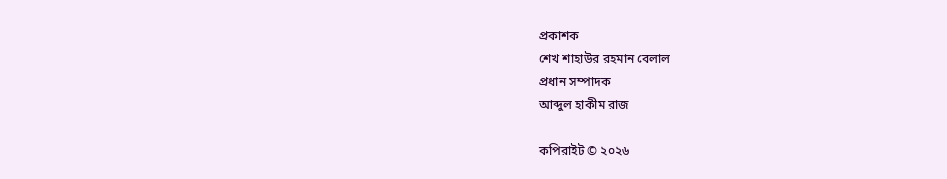প্রকাশক
শেখ শাহাউর রহমান বেলাল
প্রধান সম্পাদক
আব্দুল হাকীম রাজ

কপিরাইট © ২০২৬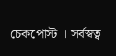চেকপোস্ট । সর্বস্বত্ব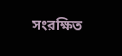সংরক্ষিত